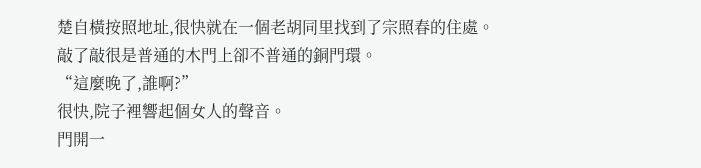楚自橫按照地址,很快就在一個老胡同里找到了宗照春的住處。
敲了敲很是普通的木門上卻不普通的銅門環。
“這麼晚了,誰啊?”
很快,院子裡響起個女人的聲音。
門開一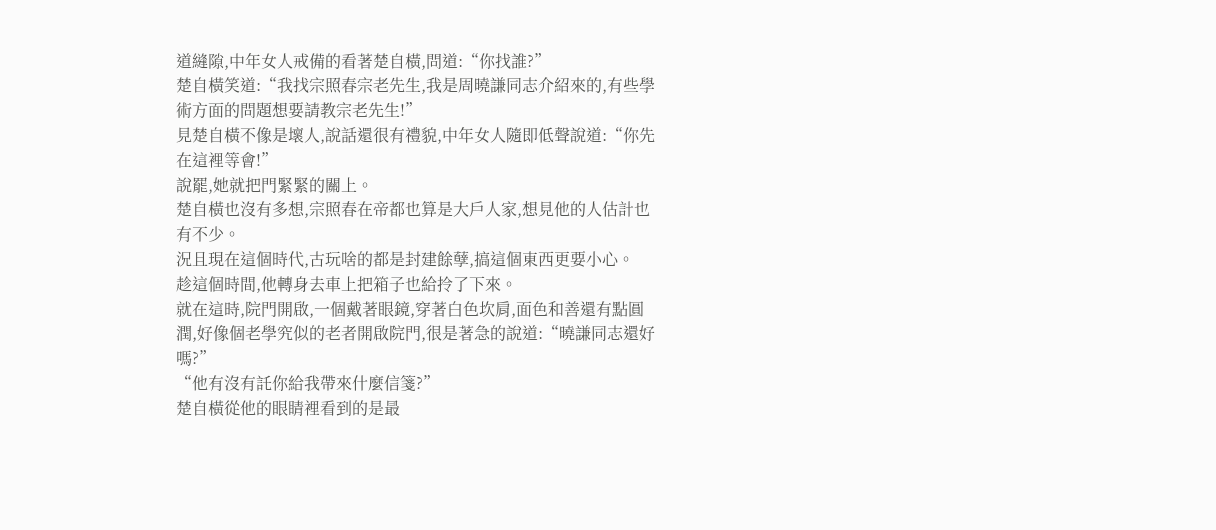道縫隙,中年女人戒備的看著楚自橫,問道:“你找誰?”
楚自橫笑道:“我找宗照春宗老先生,我是周曉謙同志介紹來的,有些學術方面的問題想要請教宗老先生!”
見楚自橫不像是壞人,說話還很有禮貌,中年女人隨即低聲說道:“你先在這裡等會!”
說罷,她就把門緊緊的關上。
楚自橫也沒有多想,宗照春在帝都也算是大戶人家,想見他的人估計也有不少。
況且現在這個時代,古玩啥的都是封建餘孽,搞這個東西更要小心。
趁這個時間,他轉身去車上把箱子也給拎了下來。
就在這時,院門開啟,一個戴著眼鏡,穿著白色坎肩,面色和善還有點圓潤,好像個老學究似的老者開啟院門,很是著急的說道:“曉謙同志還好嗎?”
“他有沒有託你給我帶來什麼信箋?”
楚自橫從他的眼睛裡看到的是最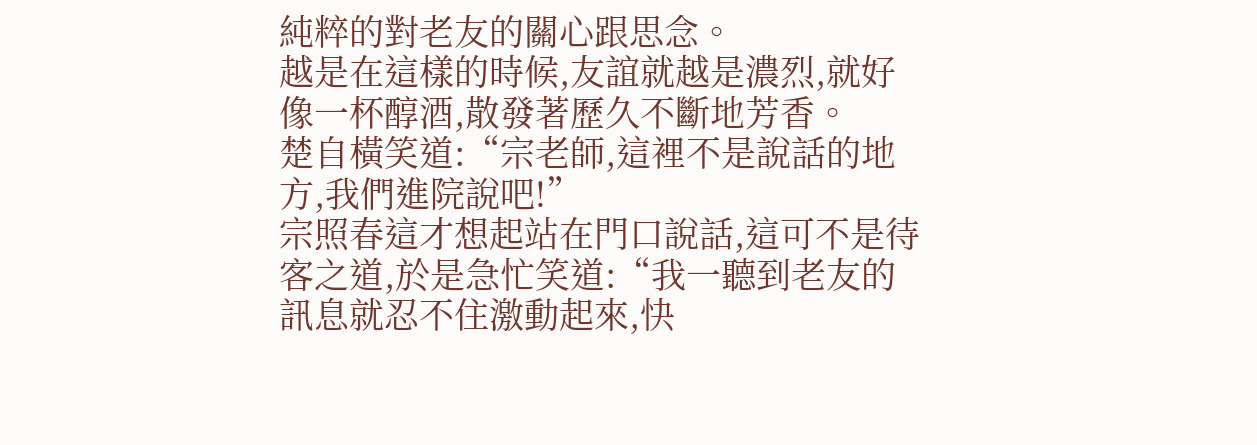純粹的對老友的關心跟思念。
越是在這樣的時候,友誼就越是濃烈,就好像一杯醇酒,散發著歷久不斷地芳香。
楚自橫笑道:“宗老師,這裡不是說話的地方,我們進院說吧!”
宗照春這才想起站在門口說話,這可不是待客之道,於是急忙笑道:“我一聽到老友的訊息就忍不住激動起來,快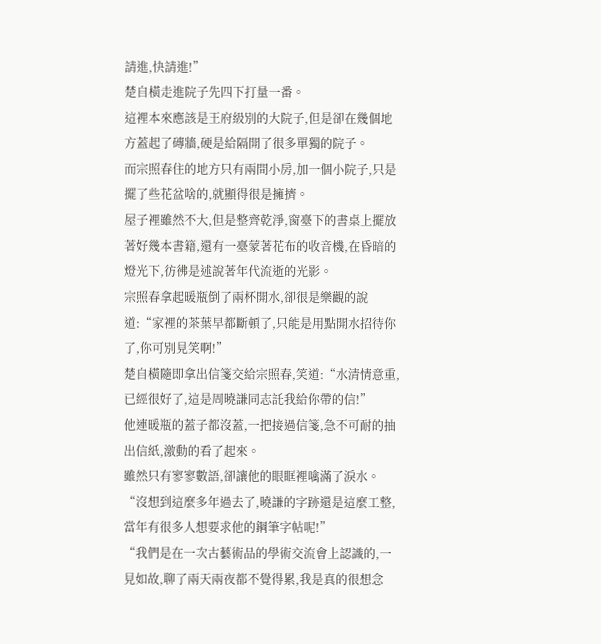請進,快請進!”
楚自橫走進院子先四下打量一番。
這裡本來應該是王府級別的大院子,但是卻在幾個地方蓋起了磚牆,硬是給隔開了很多單獨的院子。
而宗照春住的地方只有兩間小房,加一個小院子,只是擺了些花盆啥的,就顯得很是擁擠。
屋子裡雖然不大,但是整齊乾淨,窗臺下的書桌上擺放著好幾本書籍,還有一臺蒙著花布的收音機,在昏暗的燈光下,彷彿是述說著年代流逝的光影。
宗照春拿起暖瓶倒了兩杯開水,卻很是樂觀的說道:“家裡的茶葉早都斷頓了,只能是用點開水招待你了,你可別見笑啊!”
楚自橫隨即拿出信箋交給宗照春,笑道:“水清情意重,已經很好了,這是周曉謙同志託我給你帶的信!”
他連暖瓶的蓋子都沒蓋,一把接過信箋,急不可耐的抽出信紙,激動的看了起來。
雖然只有寥寥數語,卻讓他的眼眶裡噙滿了淚水。
“沒想到這麼多年過去了,曉謙的字跡還是這麼工整,當年有很多人想要求他的鋼筆字帖呢!”
“我們是在一次古藝術品的學術交流會上認識的,一見如故,聊了兩天兩夜都不覺得累,我是真的很想念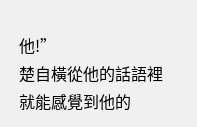他!”
楚自橫從他的話語裡就能感覺到他的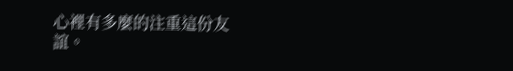心裡有多麼的注重這份友誼。